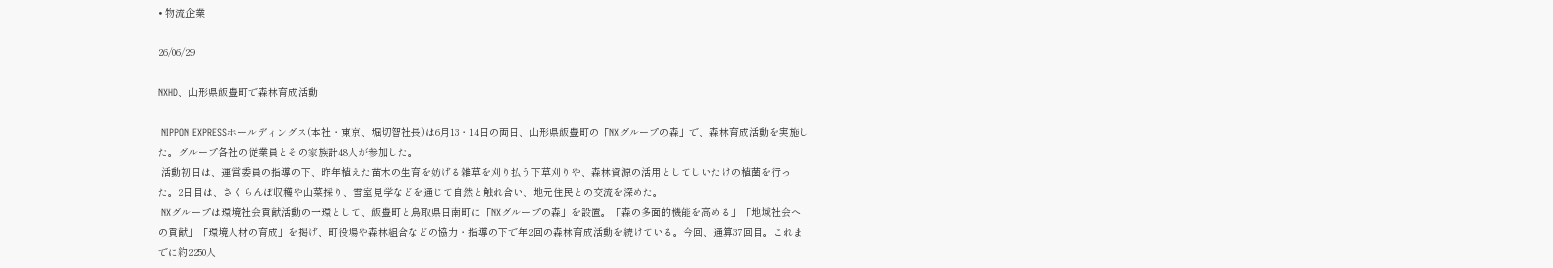• 物流企業

26/06/29

NXHD、山形県飯豊町で森林育成活動

 NIPPON EXPRESSホールディングス(本社・東京、堀切智社長)は6月13・14日の両日、山形県飯豊町の「NXグループの森」で、森林育成活動を実施した。グループ各社の従業員とその家族計48人が参加した。
 活動初日は、運営委員の指導の下、昨年植えた苗木の生育を妨げる雑草を刈り払う下草刈りや、森林資源の活用としてしいたけの植菌を行った。2日目は、さくらんぼ収穫や山菜採り、雪室見学などを通じて自然と触れ合い、地元住民との交流を深めた。
 NXグループは環境社会貢献活動の一環として、飯豊町と鳥取県日南町に「NXグループの森」を設置。「森の多面的機能を高める」「地域社会への貢献」「環境人材の育成」を掲げ、町役場や森林組合などの協力・指導の下で年2回の森林育成活動を続けている。今回、通算37回目。これまでに約2250人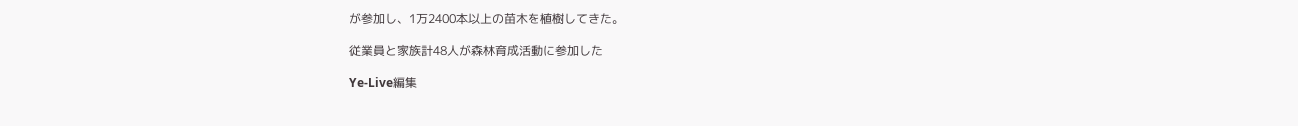が参加し、1万2400本以上の苗木を植樹してきた。

従業員と家族計48人が森林育成活動に参加した

Ye-Live編集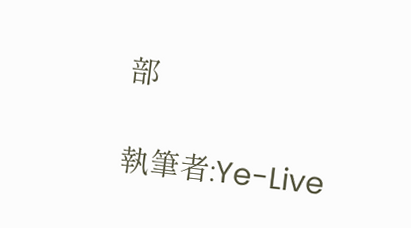部

執筆者:Ye-Live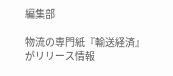編集部

物流の専門紙『輸送経済』がリリース情報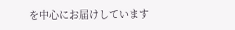を中心にお届けしています